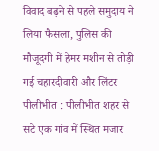विवाद बढ़ने से पहले समुदाय ने लिया फैसला, पुलिस की मौजूदगी में हेमर मशीन से तोड़ी गई चहारदीवारी और लिंटर
पीलीभीत : पीलीभीत शहर से सटे एक गांव में स्थित मजार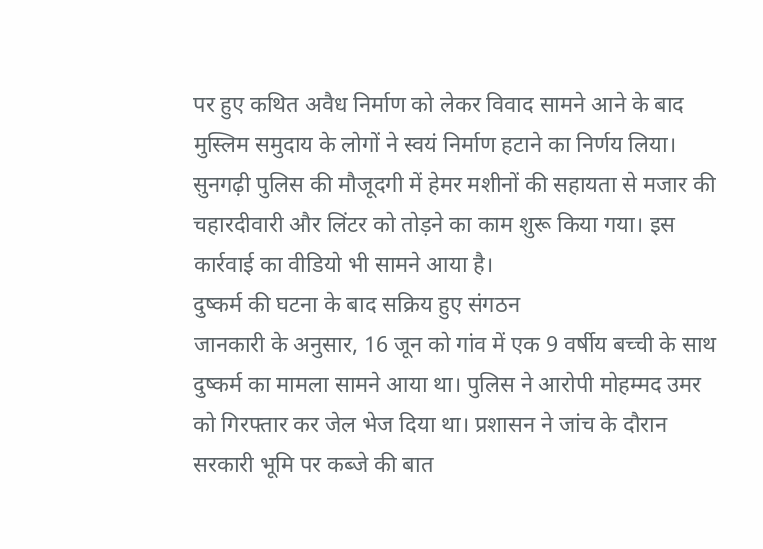पर हुए कथित अवैध निर्माण को लेकर विवाद सामने आने के बाद मुस्लिम समुदाय के लोगों ने स्वयं निर्माण हटाने का निर्णय लिया। सुनगढ़ी पुलिस की मौजूदगी में हेमर मशीनों की सहायता से मजार की चहारदीवारी और लिंटर को तोड़ने का काम शुरू किया गया। इस कार्रवाई का वीडियो भी सामने आया है।
दुष्कर्म की घटना के बाद सक्रिय हुए संगठन
जानकारी के अनुसार, 16 जून को गांव में एक 9 वर्षीय बच्ची के साथ दुष्कर्म का मामला सामने आया था। पुलिस ने आरोपी मोहम्मद उमर को गिरफ्तार कर जेल भेज दिया था। प्रशासन ने जांच के दौरान सरकारी भूमि पर कब्जे की बात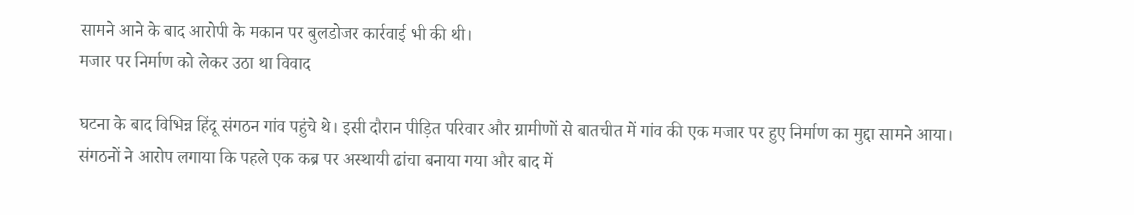सामने आने के बाद आरोपी के मकान पर बुलडोजर कार्रवाई भी की थी।
मजार पर निर्माण को लेकर उठा था विवाद

घटना के बाद विभिन्न हिंदू संगठन गांव पहुंचे थे। इसी दौरान पीड़ित परिवार और ग्रामीणों से बातचीत में गांव की एक मजार पर हुए निर्माण का मुद्दा सामने आया। संगठनों ने आरोप लगाया कि पहले एक कब्र पर अस्थायी ढांचा बनाया गया और बाद में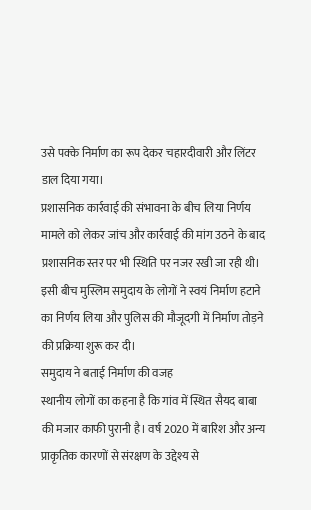उसे पक्के निर्माण का रूप देकर चहारदीवारी और लिंटर डाल दिया गया।
प्रशासनिक कार्रवाई की संभावना के बीच लिया निर्णय
मामले को लेकर जांच और कार्रवाई की मांग उठने के बाद प्रशासनिक स्तर पर भी स्थिति पर नजर रखी जा रही थी। इसी बीच मुस्लिम समुदाय के लोगों ने स्वयं निर्माण हटाने का निर्णय लिया और पुलिस की मौजूदगी में निर्माण तोड़ने की प्रक्रिया शुरू कर दी।
समुदाय ने बताई निर्माण की वजह
स्थानीय लोगों का कहना है कि गांव में स्थित सैयद बाबा की मजार काफी पुरानी है। वर्ष 2020 में बारिश और अन्य प्राकृतिक कारणों से संरक्षण के उद्देश्य से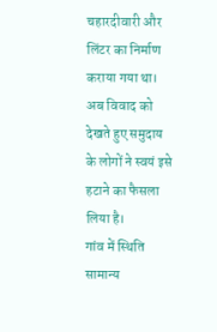चहारदीवारी और लिंटर का निर्माण कराया गया था। अब विवाद को देखते हुए समुदाय के लोगों ने स्वयं इसे हटाने का फैसला लिया है।
गांव में स्थिति सामान्य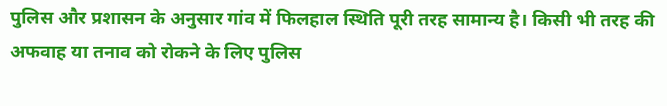पुलिस और प्रशासन के अनुसार गांव में फिलहाल स्थिति पूरी तरह सामान्य है। किसी भी तरह की अफवाह या तनाव को रोकने के लिए पुलिस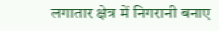लगातार क्षेत्र में निगरानी बनाए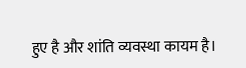हुए है और शांति व्यवस्था कायम है।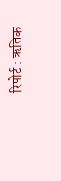रिपोर्ट : ऋतिक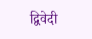द्विवेदी